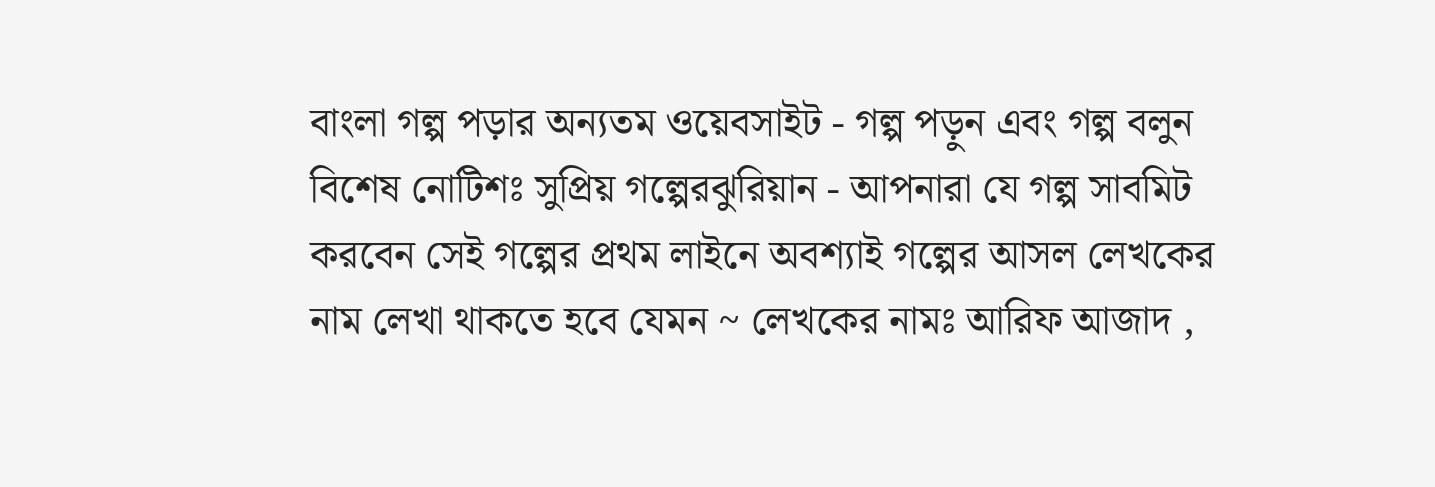বাংলা গল্প পড়ার অন্যতম ওয়েবসাইট - গল্প পড়ুন এবং গল্প বলুন
বিশেষ নোটিশঃ সুপ্রিয় গল্পেরঝুরিয়ান - আপনারা যে গল্প সাবমিট করবেন সেই গল্পের প্রথম লাইনে অবশ্যাই গল্পের আসল লেখকের নাম লেখা থাকতে হবে যেমন ~ লেখকের নামঃ আরিফ আজাদ ,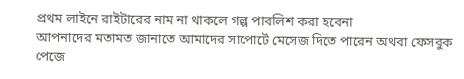প্রথম লাইনে রাইটারের নাম না থাকলে গল্প পাবলিশ করা হবেনা
আপনাদের মতামত জানাতে আমাদের সাপোর্টে মেসেজ দিতে পারেন অথবা ফেসবুক পেজে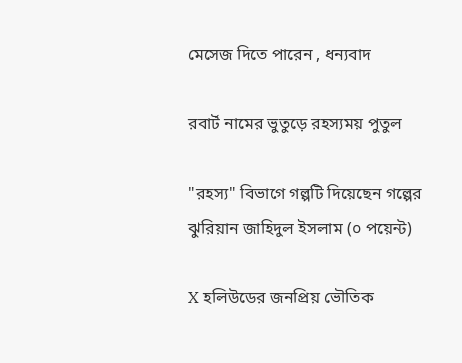মেসেজ দিতে পারেন , ধন্যবাদ

রবার্ট নামের ভুতুড়ে রহস্যময় পুতুল

"রহস্য" বিভাগে গল্পটি দিয়েছেন গল্পের ঝুরিয়ান জাহিদুল ইসলাম (০ পয়েন্ট)

X হলিউডের জনপ্রিয় ভৌতিক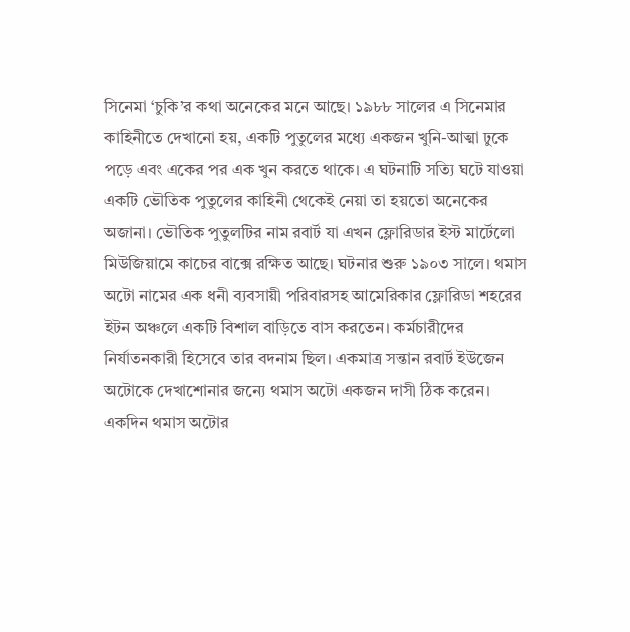সিনেমা ‘চুকি’র কথা অনেকের মনে আছে। ১৯৮৮ সালের এ সিনেমার কাহিনীতে দেখানো হয়, একটি পুতুলের মধ্যে একজন খুনি-আত্মা ঢুকে পড়ে এবং একের পর এক খুন করতে থাকে। এ ঘটনাটি সত্যি ঘটে যাওয়া একটি ভৌতিক পুতুলের কাহিনী থেকেই নেয়া তা হয়তো অনেকের অজানা। ভৌতিক পুতুলটির নাম রবার্ট যা এখন ফ্লোরিডার ইস্ট মার্টেলো মিউজিয়ামে কাচের বাক্সে রক্ষিত আছে। ঘটনার শুরু ১৯০৩ সালে। থমাস অটো নামের এক ধনী ব্যবসায়ী পরিবারসহ আমেরিকার ফ্লোরিডা শহরের ইটন অঞ্চলে একটি বিশাল বাড়িতে বাস করতেন। কর্মচারীদের নির্যাতনকারী হিসেবে তার বদনাম ছিল। একমাত্র সন্তান রবার্ট ইউজেন অটোকে দেখাশোনার জন্যে থমাস অটো একজন দাসী ঠিক করেন। একদিন থমাস অটোর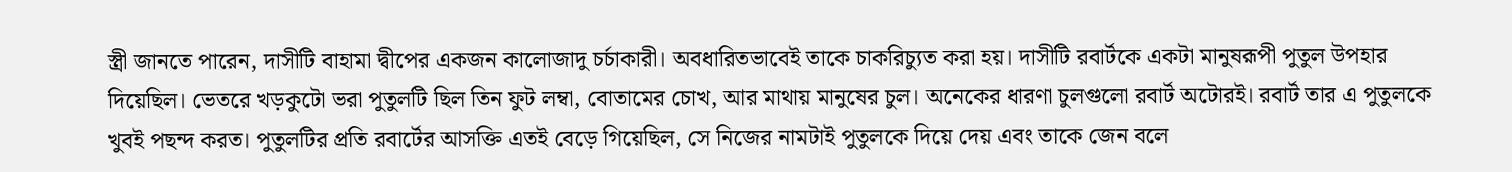স্ত্রী জানতে পারেন, দাসীটি বাহামা দ্বীপের একজন কালোজাদু চর্চাকারী। অবধারিতভাবেই তাকে চাকরিচ্যুত করা হয়। দাসীটি রবার্টকে একটা মানুষরূপী পুতুল উপহার দিয়েছিল। ভেতরে খড়কুটো ভরা পুতুলটি ছিল তিন ফুট লম্বা, বোতামের চোখ, আর মাথায় মানুষের চুল। অনেকের ধারণা চুলগুলো রবার্ট অটোরই। রবার্ট তার এ পুতুলকে খুবই পছন্দ করত। পুতুলটির প্রতি রবার্টের আসক্তি এতই বেড়ে গিয়েছিল, সে নিজের নামটাই পুতুলকে দিয়ে দেয় এবং তাকে জেন বলে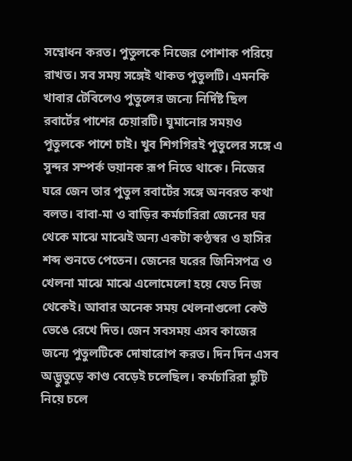সম্বোধন করত। পুতুলকে নিজের পোশাক পরিয়ে রাখত। সব সময় সঙ্গেই থাকত পুতুলটি। এমনকি খাবার টেবিলেও পুতুলের জন্যে নির্দিষ্ট ছিল রবার্টের পাশের চেয়ারটি। ঘুমানোর সময়ও পুতুলকে পাশে চাই। খুব শিগগিরই পুতুলের সঙ্গে এ সুন্দর সম্পর্ক ভয়ানক রূপ নিতে থাকে। নিজের ঘরে জেন তার পুতুল রবার্টের সঙ্গে অনবরত কথা বলত। বাবা-মা ও বাড়ির কর্মচারিরা জেনের ঘর থেকে মাঝে মাঝেই অন্য একটা কণ্ঠস্বর ও হাসির শব্দ শুনতে পেতেন। জেনের ঘরের জিনিসপত্র ও খেলনা মাঝে মাঝে এলোমেলো হয়ে যেত নিজ থেকেই। আবার অনেক সময় খেলনাগুলো কেউ ভেঙে রেখে দিত। জেন সবসময় এসব কাজের জন্যে পুতুলটিকে দোষারোপ করত। দিন দিন এসব অদ্ভুতুড়ে কাণ্ড বেড়েই চলেছিল। কর্মচারিরা ছুটি নিয়ে চলে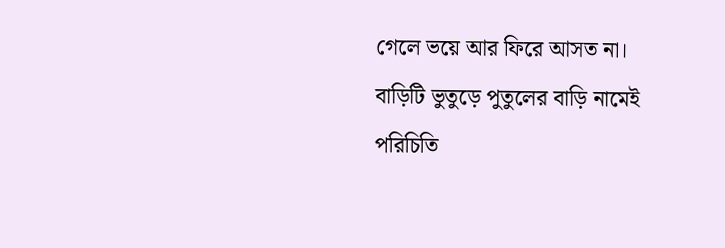গেলে ভয়ে আর ফিরে আসত না। বাড়িটি ভুতুড়ে পুতুলের বাড়ি নামেই পরিচিতি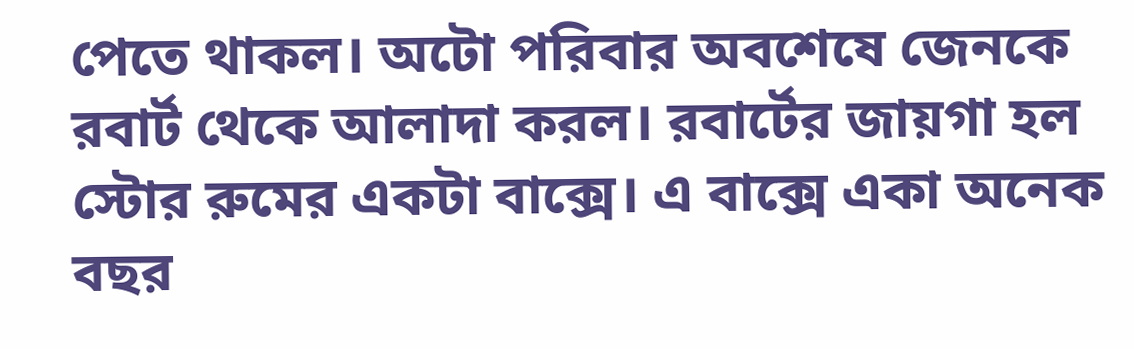পেতে থাকল। অটো পরিবার অবশেষে জেনকে রবার্ট থেকে আলাদা করল। রবার্টের জায়গা হল স্টোর রুমের একটা বাক্সে। এ বাক্সে একা অনেক বছর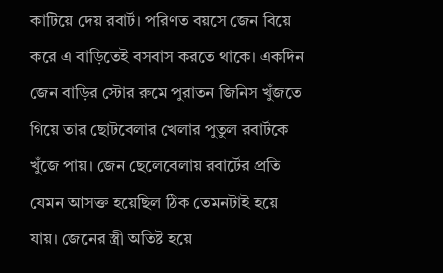কাটিয়ে দেয় রবার্ট। পরিণত বয়সে জেন বিয়ে করে এ বাড়িতেই বসবাস করতে থাকে। একদিন জেন বাড়ির স্টোর রুমে পুরাতন জিনিস খুঁজতে গিয়ে তার ছোটবেলার খেলার পুতুল রবার্টকে খুঁজে পায়। জেন ছেলেবেলায় রবার্টের প্রতি যেমন আসক্ত হয়েছিল ঠিক তেমনটাই হয়ে যায়। জেনের স্ত্রী অতিষ্ট হয়ে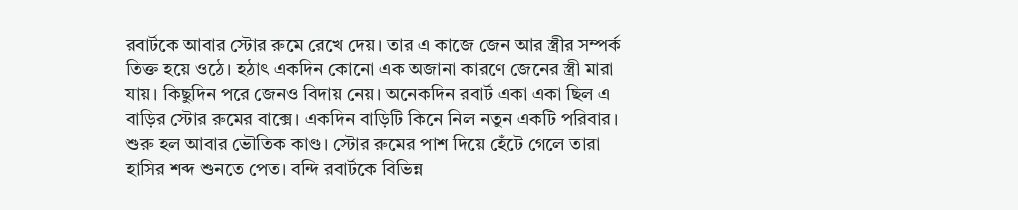রবার্টকে আবার স্টোর রুমে রেখে দেয়। তার এ কাজে জেন আর স্ত্রীর সম্পর্ক তিক্ত হয়ে ওঠে। হঠাৎ একদিন কোনো এক অজানা কারণে জেনের স্ত্রী মারা যায়। কিছুদিন পরে জেনও বিদায় নেয়। অনেকদিন রবার্ট একা একা ছিল এ বাড়ির স্টোর রুমের বাক্সে। একদিন বাড়িটি কিনে নিল নতুন একটি পরিবার। শুরু হল আবার ভৌতিক কাণ্ড। স্টোর রুমের পাশ দিয়ে হেঁটে গেলে তারা হাসির শব্দ শুনতে পেত। বন্দি রবার্টকে বিভিন্ন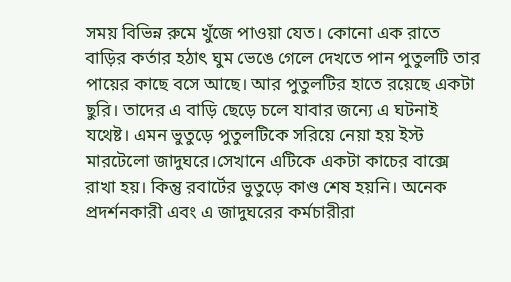সময় বিভিন্ন রুমে খুঁজে পাওয়া যেত। কোনো এক রাতে বাড়ির কর্তার হঠাৎ ঘুম ভেঙে গেলে দেখতে পান পুতুলটি তার পায়ের কাছে বসে আছে। আর পুতুলটির হাতে রয়েছে একটা ছুরি। তাদের এ বাড়ি ছেড়ে চলে যাবার জন্যে এ ঘটনাই যথেষ্ট। এমন ভুতুড়ে পুতুলটিকে সরিয়ে নেয়া হয় ইস্ট মারটেলো জাদুঘরে।সেখানে এটিকে একটা কাচের বাক্সে রাখা হয়। কিন্তু রবার্টের ভুতুড়ে কাণ্ড শেষ হয়নি। অনেক প্রদর্শনকারী এবং এ জাদুঘরের কর্মচারীরা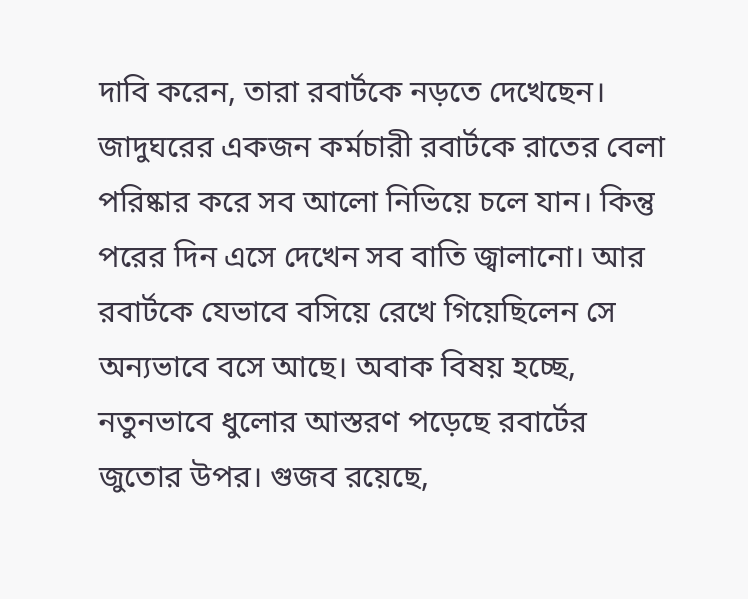দাবি করেন, তারা রবার্টকে নড়তে দেখেছেন। জাদুঘরের একজন কর্মচারী রবার্টকে রাতের বেলা পরিষ্কার করে সব আলো নিভিয়ে চলে যান। কিন্তু পরের দিন এসে দেখেন সব বাতি জ্বালানো। আর রবার্টকে যেভাবে বসিয়ে রেখে গিয়েছিলেন সে অন্যভাবে বসে আছে। অবাক বিষয় হচ্ছে, নতুনভাবে ধুলোর আস্তরণ পড়েছে রবার্টের জুতোর উপর। গুজব রয়েছে,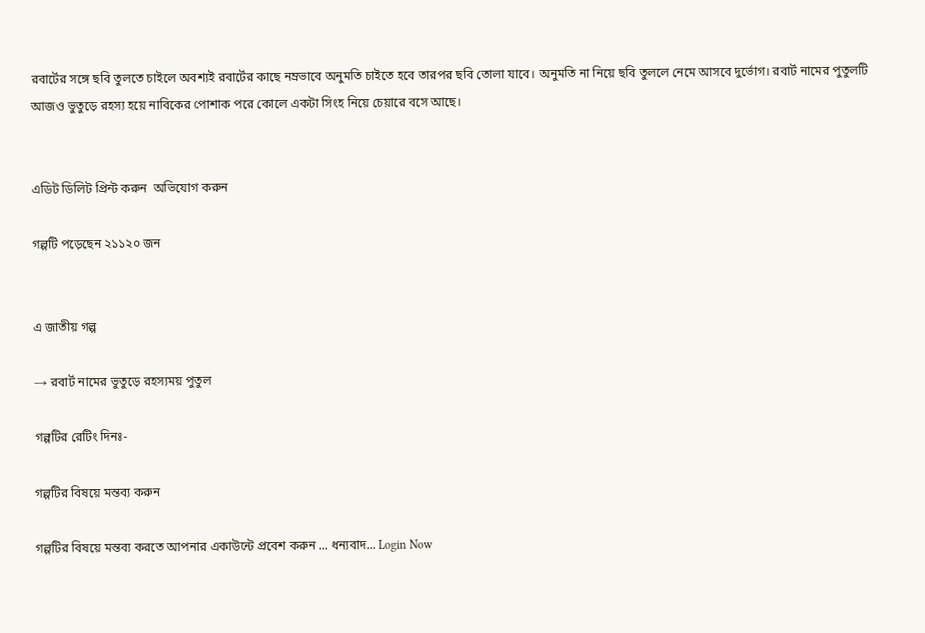রবার্টের সঙ্গে ছবি তুলতে চাইলে অবশ্যই রবার্টের কাছে নম্রভাবে অনুমতি চাইতে হবে তারপর ছবি তোলা যাবে। অনুমতি না নিয়ে ছবি তুললে নেমে আসবে দুর্ভোগ। রবার্ট নামের পুতুলটি আজও ভুতুড়ে রহস্য হয়ে নাবিকের পোশাক পরে কোলে একটা সিংহ নিয়ে চেয়ারে বসে আছে।


এডিট ডিলিট প্রিন্ট করুন  অভিযোগ করুন

গল্পটি পড়েছেন ২১১২০ জন


এ জাতীয় গল্প

→ রবার্ট নামের ভুতুড়ে রহস্যময় পুতুল

গল্পটির রেটিং দিনঃ-

গল্পটির বিষয়ে মন্তব্য করুন

গল্পটির বিষয়ে মন্তব্য করতে আপনার একাউন্টে প্রবেশ করুন ... ধন্যবাদ... Login Now